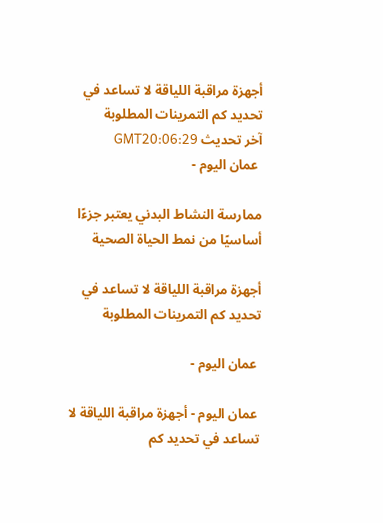أجهزة مراقبة اللياقة لا تساعد في تحديد كم التمرينات المطلوبة
آخر تحديث GMT20:06:29
 عمان اليوم -

ممارسة النشاط البدني يعتبر جزءًا أساسيًا من نمط الحياة الصحية

أجهزة مراقبة اللياقة لا تساعد في تحديد كم التمرينات المطلوبة

 عمان اليوم -

 عمان اليوم - أجهزة مراقبة اللياقة لا تساعد في تحديد كم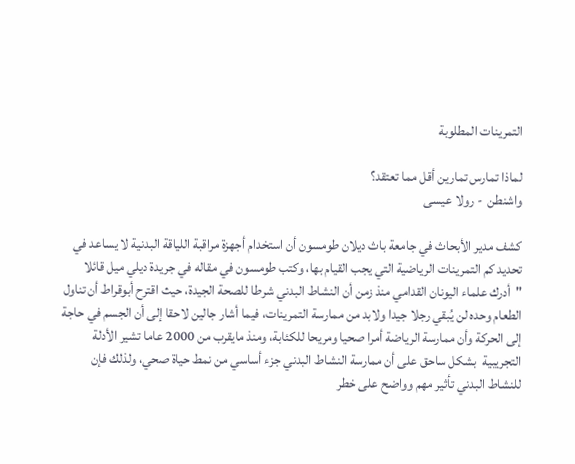التمرينات المطلوبة

لماذا تمارس تمارين أقل مما تعتقد؟
واشنطن  - رولا عيسى

كشف مدير الأبحاث في جامعة باث ديلان طومسون أن استخدام أجهزة مراقبة اللياقة البدنية لا يساعد في تحديد كم التمرينات الرياضية التي يجب القيام بها، وكتب طومسون في مقاله في جريدة ديلي ميل قائلا "أدرك علماء اليونان القدامي منذ زمن أن النشاط البدني شرطا للصحة الجيدة، حيث اقترح أبوقراط أن تناول الطعام وحده لن يُبقي رجلا جيدا ولابد من ممارسة التمرينات، فيما أشار جالين لاحقا إلى أن الجسم في حاجة إلى الحركة وأن ممارسة الرياضة أمرا صحيا ومريحا للكئابة، ومنذ مايقرب من 2000 عاما تشير الأدلة التجريبية  بشكل ساحق على أن ممارسة النشاط البدني جزء أساسي من نمط حياة صحي، ولذلك فإن للنشاط البدني تأثير مهم وواضح على خطر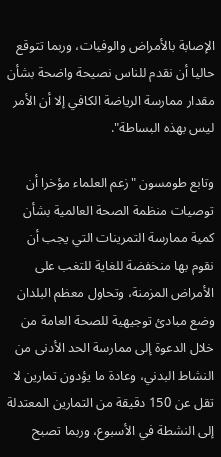الإصابة بالأمراض والوفيات، وربما تتوقع حاليا أن نقدم للناس نصيحة واضحة بشأن مقدار ممارسة الرياضة الكافي إلا أن الأمر ليس بهذه البساطة".

وتابع طومسون "زعم العلماء مؤخرا أن توصيات منظمة الصحة العالمية بشأن كمية ممارسة التمرينات التي يجب أن نقوم بها منخفضة للغاية للتغب على الأمراض المزمنة، وتحاول معظم البلدان وضع مبادئ توجيهية للصحة العامة من خلال الدعوة إلى ممارسة الحد الأدنى من النشاط البدني، وعادة ما يؤدون تمارين لا تقل عن 150 دقيقة من التمارين المعتدلة إلى النشطة في الأسبوع، وربما تصبح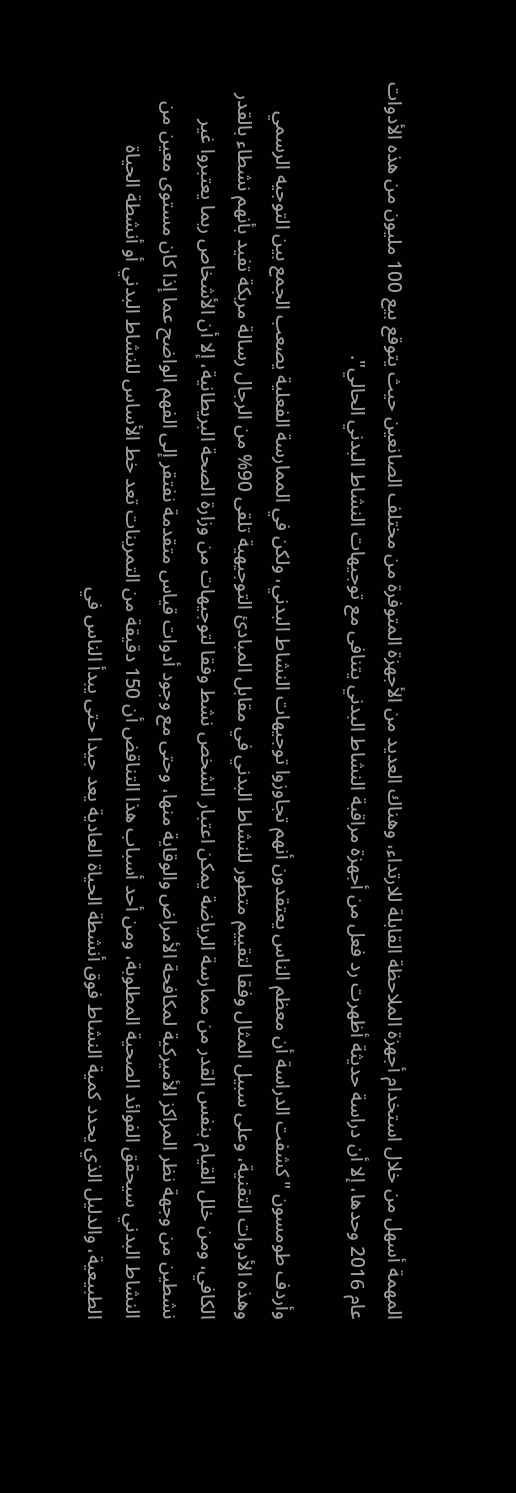المهمة أسهل من خلال استخدام أجهزة الملاحظة القابلة للارتداء، وهناك العديد من الأجهزة المتوفرة من مختلف الصانعين حيث يتوقع بيع 100 مليون من هذه الأدوات عام 2016 وحدها، إلا أن دراسة حديثة أظهرت رد فعل من أجهزة مراقبة النشاط البدني يتنافى مع توجيهات النشاط البدني الحالي".

وأردف طومسون "كشفت الدراسة أن معظم الناس يعتقدون أنهم تجاوزوا توجيهات النشاط البدني، ولكن في الممارسة الفعلية يصعب الجمع بين التوجيه الرسمي وهذه الأدوات التقنية، وعلى سبيل المثال وفقا لتقييم متطور للنشاط البدني في مقابل المبادئ التوجيهية تلقى 90% من الرجال رسالة مربكة تفيد بأنهم نشطاء بالقدر الكافي، ومن خلل القيام بنفس القدر من ممارسة الرياضة يمكن اعتبار الشخص نشط وفقا لتوجيهات من وزارة الصحة البريطانية، إلا أن الأشخاص ربما يعتبروا غير نشطين من وجهة نظر المراكز الأميركية لمكافحة الأمراض والوقاية منها، وحتى مع وجود أدوات قياس متقدمة نفتقر إلى الفهم الواضح عما إذا كان مستوى معين من النشاط البدني سيحقق الفوائد الصحية المطلوبة، ومن أحد أسباب هذا التناقض أن 150 دقيقة من التمرينات تعد خط الأساس للنشاط البدني أو أنشطة الحياة الطبيعية، والدليل الذي يحدد كمية النشاط فوق أنشطة الحياة العادية يعد جيدا حتى يبدأ الناس في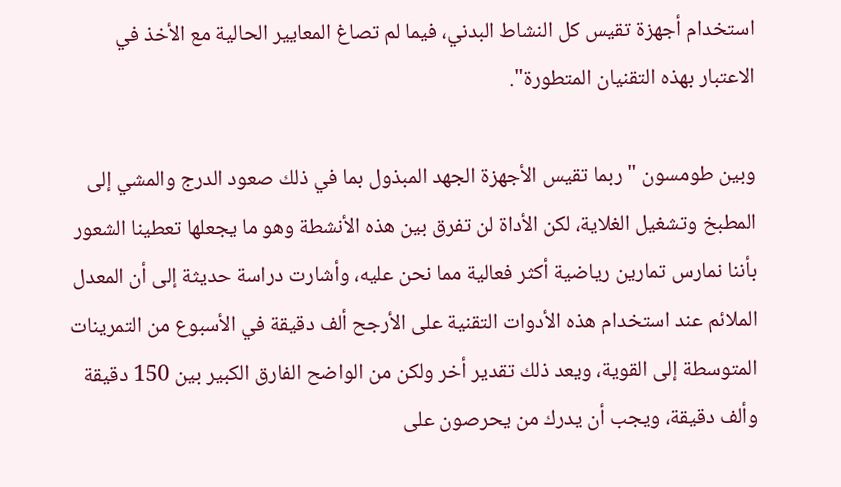استخدام أجهزة تقيس كل النشاط البدني، فيما لم تصاغ المعايير الحالية مع الأخذ في الاعتبار بهذه التقنيان المتطورة".

وبين طومسون "ربما تقيس الأجهزة الجهد المبذول بما في ذلك صعود الدرج والمشي إلى المطبخ وتشغيل الغلاية، لكن الأداة لن تفرق بين هذه الأنشطة وهو ما يجعلها تعطينا الشعور بأننا نمارس تمارين رياضية أكثر فعالية مما نحن عليه، وأشارت دراسة حديثة إلى أن المعدل الملائم عند استخدام هذه الأدوات التقنية على الأرجح ألف دقيقة في الأسبوع من التمرينات المتوسطة إلى القوية، ويعد ذلك تقدير أخر ولكن من الواضح الفارق الكبير بين 150 دقيقة وألف دقيقة، ويجب أن يدرك من يحرصون على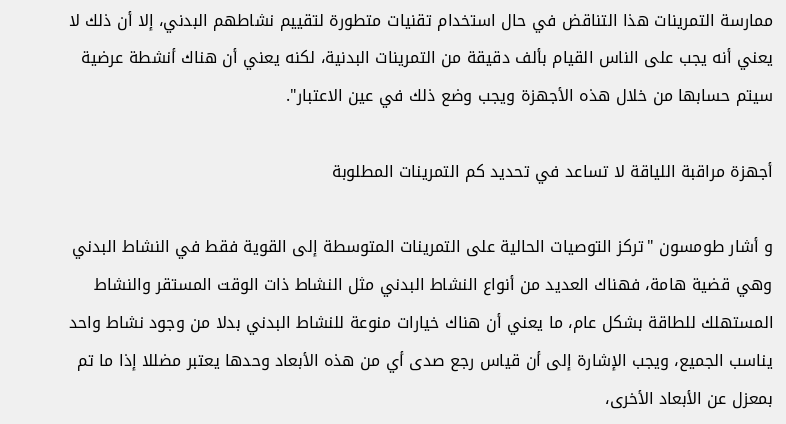ممارسة التمرينات هذا التناقض في حال استخدام تقنيات متطورة لتقييم نشاطهم البدني، إلا أن ذلك لا يعني أنه يجب على الناس القيام بألف دقيقة من التمرينات البدنية، لكنه يعني أن هناك أنشطة عرضية سيتم حسابها من خلال هذه الأجهزة ويجب وضع ذلك في عين الاعتبار".

أجهزة مراقبة اللياقة لا تساعد في تحديد كم التمرينات المطلوبة

و أشار طومسون "تركز التوصيات الحالية على التمرينات المتوسطة إلى القوية فقط في النشاط البدني وهي قضية هامة، فهناك العديد من أنواع النشاط البدني مثل النشاط ذات الوقت المستقر والنشاط المستهلك للطاقة بشكل عام، ما يعني أن هناك خيارات منوعة للنشاط البدني بدلا من وجود نشاط واحد يناسب الجميع، ويجب الإشارة إلى أن قياس رجع صدى أي من هذه الأبعاد وحدها يعتبر مضللا إذا ما تم بمعزل عن الأبعاد الأخرى،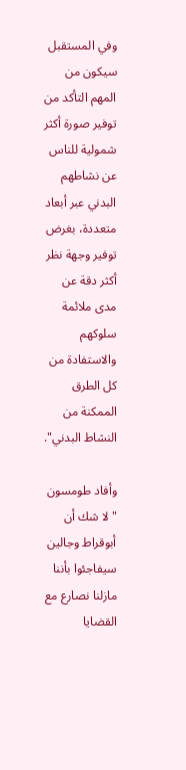وفي المستقبل سيكون من المهم التأكد من توفير صورة أكثر شمولية للناس عن نشاطهم البدني عبر أبعاد متعددة، بغرض توفير وجهة نظر أكثر دقة عن مدى ملائمة سلوكهم والاستفادة من كل الطرق الممكنة من النشاط البدني".

وأفاد طومسون "لا شك أن أبوقراط وجالين سيفاجئوا بأننا مازلنا نصارع مع القضايا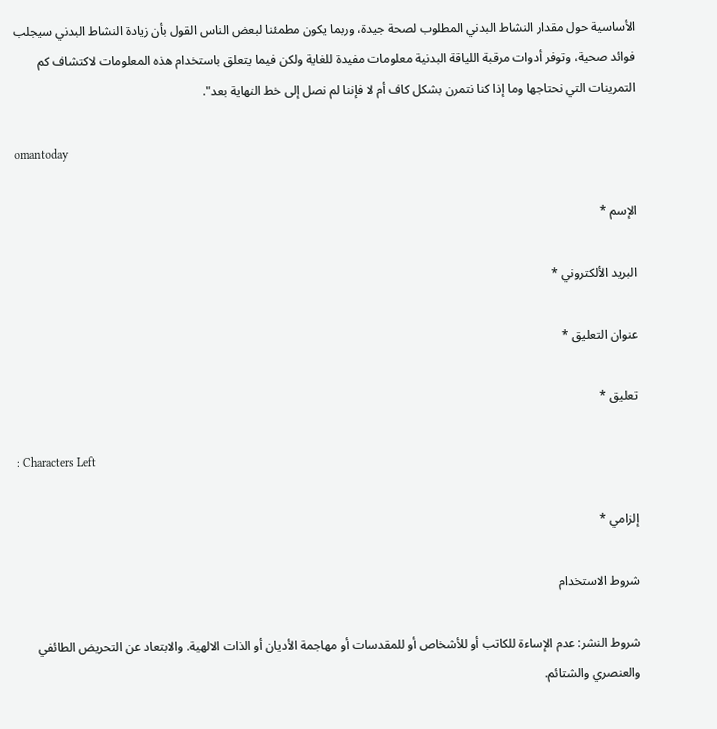الأساسية حول مقدار النشاط البدني المطلوب لصحة جيدة، وربما يكون مطمئنا لبعض الناس القول بأن زيادة النشاط البدني سيجلب فوائد صحية، وتوفر أدوات مرقبة اللياقة البدنية معلومات مفيدة للغاية ولكن فيما يتعلق باستخدام هذه المعلومات لاكتشاف كم التمرينات التي نحتاجها وما إذا كنا نتمرن بشكل كاف أم لا فإننا لم نصل إلى خط النهاية بعد".

omantoday

الإسم *

البريد الألكتروني *

عنوان التعليق *

تعليق *

: Characters Left

إلزامي *

شروط الاستخدام

شروط النشر: عدم الإساءة للكاتب أو للأشخاص أو للمقدسات أو مهاجمة الأديان أو الذات الالهية. والابتعاد عن التحريض الطائفي والعنصري والشتائم.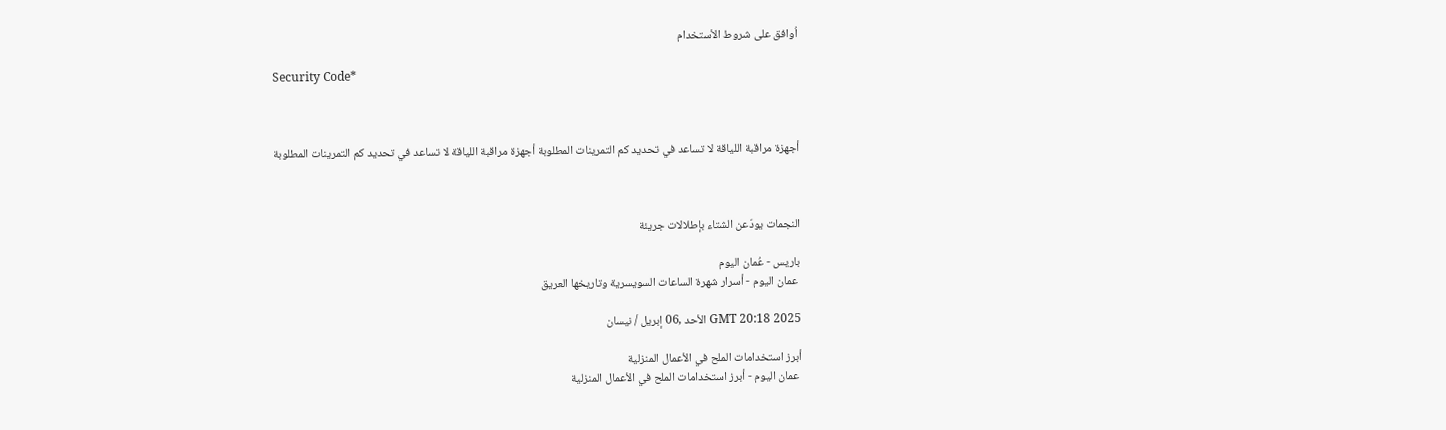اُوافق على شروط الأستخدام

Security Code*



أجهزة مراقبة اللياقة لا تساعد في تحديد كم التمرينات المطلوبة أجهزة مراقبة اللياقة لا تساعد في تحديد كم التمرينات المطلوبة



النجمات يودّعن الشتاء بإطلالات جريئة

باريس - عُمان اليوم
 عمان اليوم - أسرار شهرة الساعات السويسرية وتاريخها العريق

GMT 20:18 2025 الأحد ,06 إبريل / نيسان

أبرز استخدامات الملح في الأعمال المنزلية
 عمان اليوم - أبرز استخدامات الملح في الأعمال المنزلية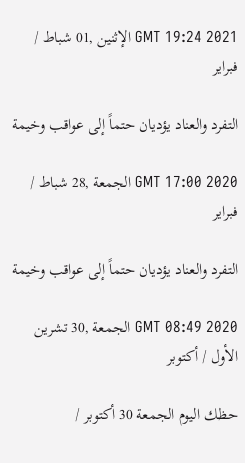GMT 19:24 2021 الإثنين ,01 شباط / فبراير

التفرد والعناد يؤديان حتماً إلى عواقب وخيمة

GMT 17:00 2020 الجمعة ,28 شباط / فبراير

التفرد والعناد يؤديان حتماً إلى عواقب وخيمة

GMT 08:49 2020 الجمعة ,30 تشرين الأول / أكتوبر

حظك اليوم الجمعة 30 أكتوبر /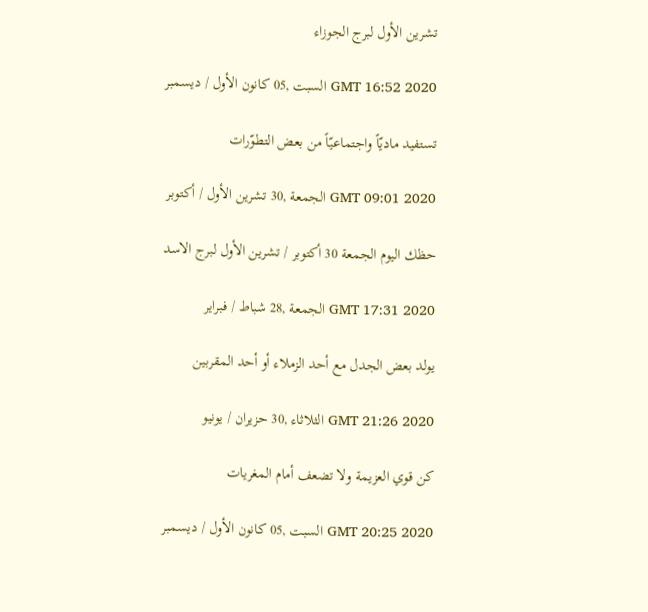تشرين الأول لبرج الجوزاء

GMT 16:52 2020 السبت ,05 كانون الأول / ديسمبر

تستفيد ماديّاً واجتماعيّاً من بعض التطوّرات

GMT 09:01 2020 الجمعة ,30 تشرين الأول / أكتوبر

حظك اليوم الجمعة 30 أكتوبر / تشرين الأول لبرج الاسد

GMT 17:31 2020 الجمعة ,28 شباط / فبراير

يولد بعض الجدل مع أحد الزملاء أو أحد المقربين

GMT 21:26 2020 الثلاثاء ,30 حزيران / يونيو

كن قوي العزيمة ولا تضعف أمام المغريات

GMT 20:25 2020 السبت ,05 كانون الأول / ديسمبر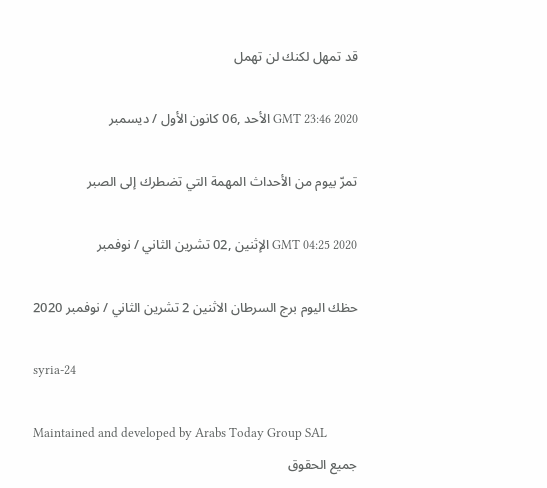قد تمهل لكنك لن تهمل

GMT 23:46 2020 الأحد ,06 كانون الأول / ديسمبر

تمرّ بيوم من الأحداث المهمة التي تضطرك إلى الصبر

GMT 04:25 2020 الإثنين ,02 تشرين الثاني / نوفمبر

حظك اليوم برج السرطان الاثنين 2 تشرين الثاني / نوفمبر 2020

syria-24

Maintained and developed by Arabs Today Group SAL
جميع الحقوق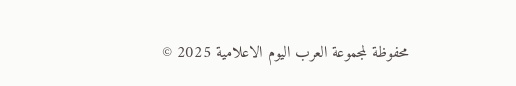محفوظة لمجموعة العرب اليوم الاعلامية 2025 ©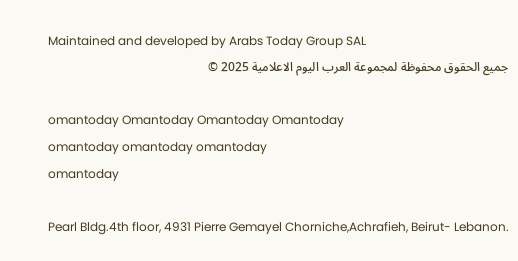Maintained and developed by Arabs Today Group SAL
جميع الحقوق محفوظة لمجموعة العرب اليوم الاعلامية 2025 ©

omantoday Omantoday Omantoday Omantoday
omantoday omantoday omantoday
omantoday

Pearl Bldg.4th floor, 4931 Pierre Gemayel Chorniche,Achrafieh, Beirut- Lebanon.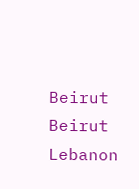Beirut Beirut Lebanon